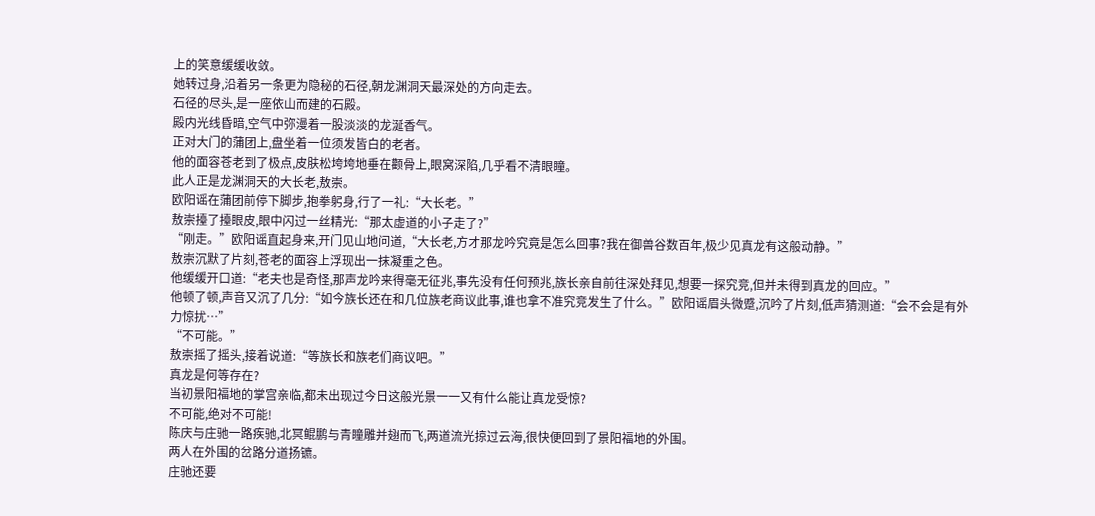上的笑意缓缓收敛。
她转过身,沿着另一条更为隐秘的石径,朝龙渊洞天最深处的方向走去。
石径的尽头,是一座依山而建的石殿。
殿内光线昏暗,空气中弥漫着一股淡淡的龙涎香气。
正对大门的蒲团上,盘坐着一位须发皆白的老者。
他的面容苍老到了极点,皮肤松垮垮地垂在颧骨上,眼窝深陷,几乎看不清眼瞳。
此人正是龙渊洞天的大长老,敖崇。
欧阳谣在蒲团前停下脚步,抱拳躬身,行了一礼:“大长老。”
敖崇擡了擡眼皮,眼中闪过一丝精光:“那太虚道的小子走了?”
“刚走。”欧阳谣直起身来,开门见山地问道,“大长老,方才那龙吟究竟是怎么回事?我在御兽谷数百年,极少见真龙有这般动静。”
敖崇沉默了片刻,苍老的面容上浮现出一抹凝重之色。
他缓缓开口道:“老夫也是奇怪,那声龙吟来得毫无征兆,事先没有任何预兆,族长亲自前往深处拜见,想要一探究竞,但并未得到真龙的回应。”
他顿了顿,声音又沉了几分:“如今族长还在和几位族老商议此事,谁也拿不准究竞发生了什么。”欧阳谣眉头微蹙,沉吟了片刻,低声猜测道:“会不会是有外力惊扰…”
“不可能。”
敖崇摇了摇头,接着说道:“等族长和族老们商议吧。”
真龙是何等存在?
当初景阳福地的掌宫亲临,都未出现过今日这般光景一一又有什么能让真龙受惊?
不可能,绝对不可能!
陈庆与庄驰一路疾驰,北冥鲲鹏与青瞳雕并翅而飞,两道流光掠过云海,很快便回到了景阳福地的外围。
两人在外围的岔路分道扬镳。
庄驰还要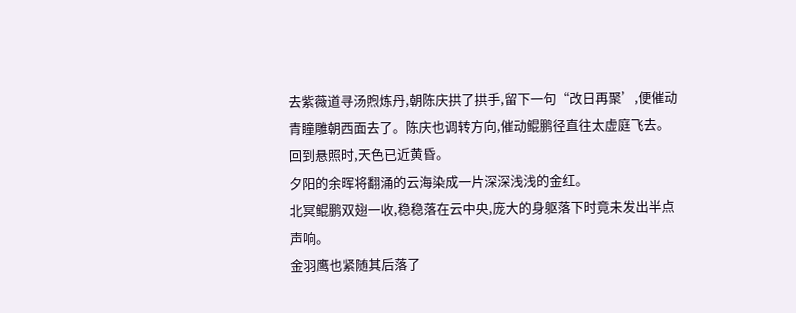去紫薇道寻汤煦炼丹,朝陈庆拱了拱手,留下一句“改日再聚’,便催动青瞳雕朝西面去了。陈庆也调转方向,催动鲲鹏径直往太虚庭飞去。
回到悬照时,天色已近黄昏。
夕阳的余晖将翻涌的云海染成一片深深浅浅的金红。
北冥鲲鹏双翅一收,稳稳落在云中央,庞大的身躯落下时竟未发出半点声响。
金羽鹰也紧随其后落了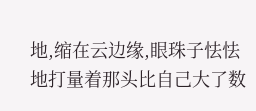地,缩在云边缘,眼珠子怯怯地打量着那头比自己大了数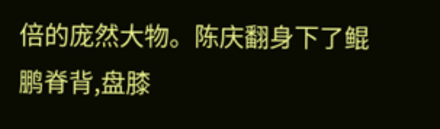倍的庞然大物。陈庆翻身下了鲲鹏脊背,盘膝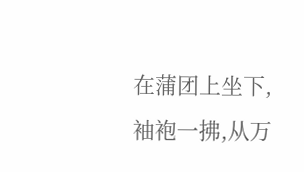在蒲团上坐下,袖袍一拂,从万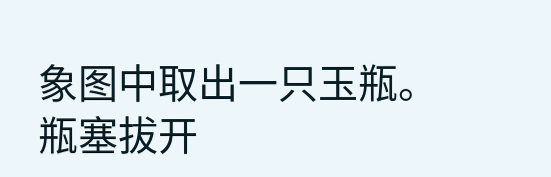象图中取出一只玉瓶。
瓶塞拔开